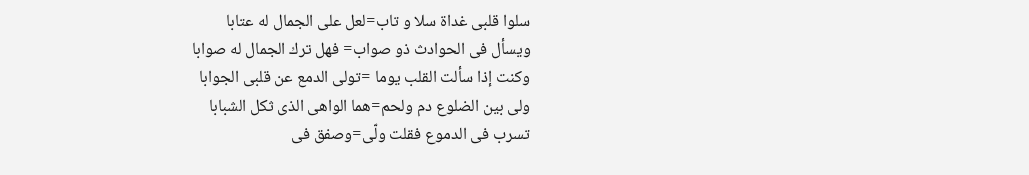سلوا قلبى غداة سلا و تاب=لعل على الجمال له عتابا
ويسأل فى الحوادث ذو صواب= فهل ترك الجمال له صوابا
وكنت إذا سألت القلب يوما =تولى الدمع عن قلبى الجوابا
ولى بين الضلوع دم ولحم=هما الواهى الذى ثكل الشبابا
تسرب فى الدموع فقلت ولّى=وصفق فى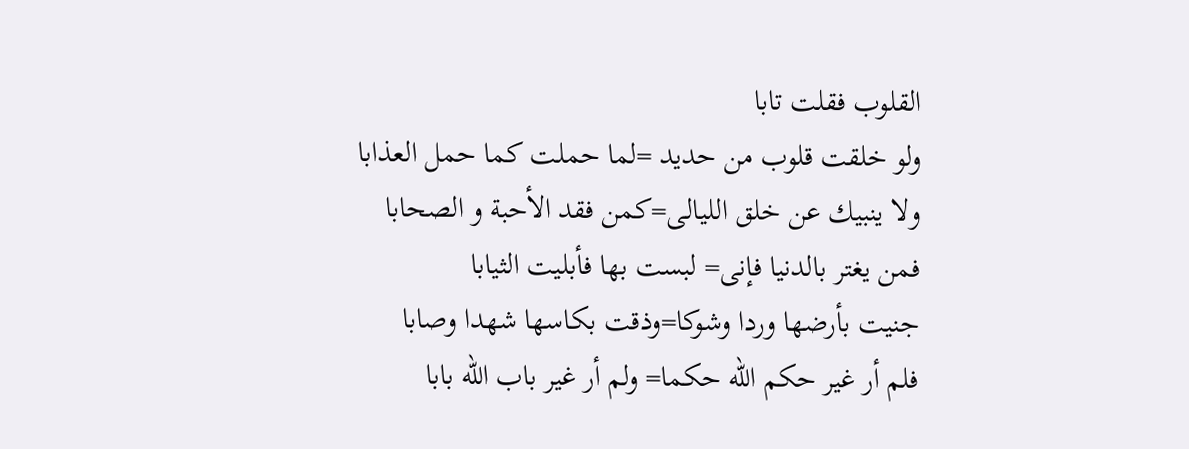القلوب فقلت تابا
ولو خلقت قلوب من حديد =لما حملت كما حمل العذابا
ولا ينبيك عن خلق الليالى=كمن فقد الأحبة و الصحابا
فمن يغتر بالدنيا فإنى= لبست بها فأبليت الثيابا
جنيت بأرضها وردا وشوكا=وذقت بكاسها شهدا وصابا
فلم أر غير حكم الله حكما= ولم أر غير باب الله بابا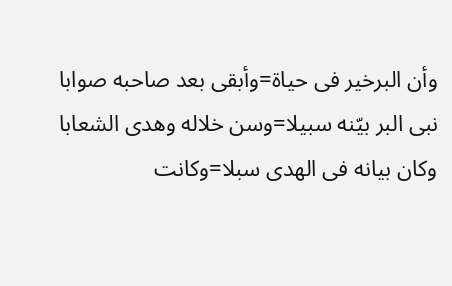وأن البرخير فى حياة=وأبقى بعد صاحبه صوابا
نبى البر بيّنه سبيلا=وسن خلاله وهدى الشعابا
وكان بيانه فى الهدى سبلا=وكانت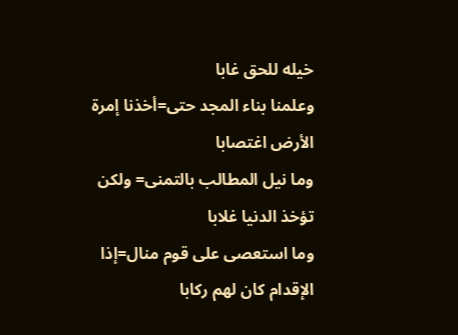خيله للحق غابا
وعلمنا بناء المجد حتى=أخذنا إمرة الأرض اغتصابا
وما نيل المطالب بالتمنى= ولكن تؤخذ الدنيا غلابا
وما استعصى على قوم منال=إذا الإقدام كان لهم ركابا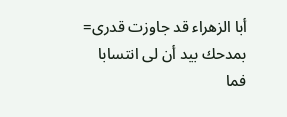أبا الزهراء قد جاوزت قدرى= بمدحك بيد أن لى انتسابا
فما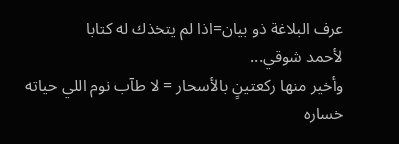عرف البلاغة ذو بيان=اذا لم يتخذك له كتابا
لأحمد شوقي...
وأخير منها ركعتينٍ بالأسحار = لا طآب نوم اللي حياته خساره